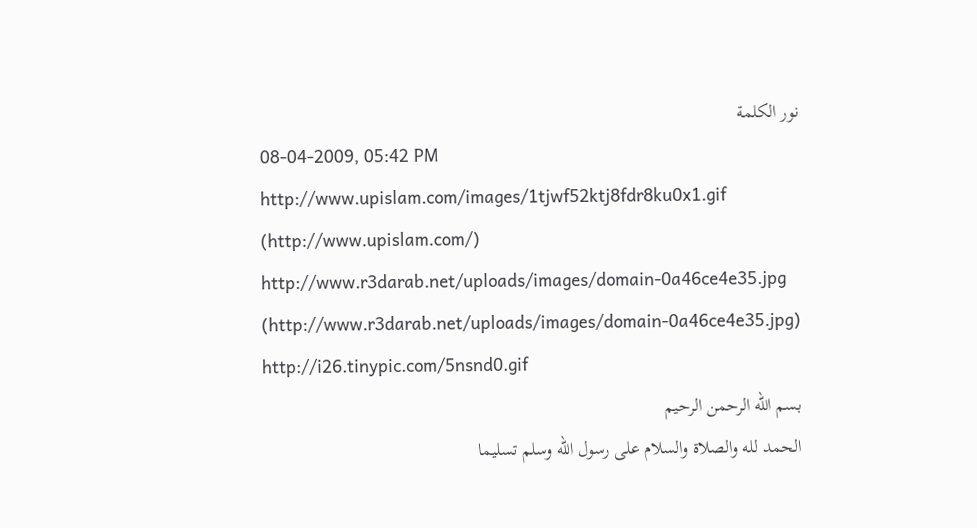نور الكلمة
08-04-2009, 05:42 PM
http://www.upislam.com/images/1tjwf52ktj8fdr8ku0x1.gif (http://www.upislam.com/)
http://www.r3darab.net/uploads/images/domain-0a46ce4e35.jpg (http://www.r3darab.net/uploads/images/domain-0a46ce4e35.jpg)
http://i26.tinypic.com/5nsnd0.gif
بسم الله الرحمن الرحيم
الحمد لله والصلاة والسلام على رسول الله وسلم تسليما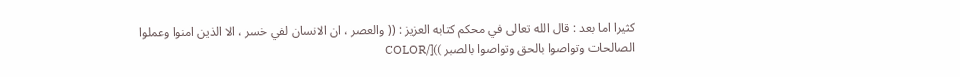كثيرا اما بعد : قال الله تعالى في محكم كتابه العزيز : (( والعصر ، ان الانسان لفي خسر ، الا الذين امنوا وعملوا الصالحات وتواصوا بالحق وتواصوا بالصبر ))[/COLOR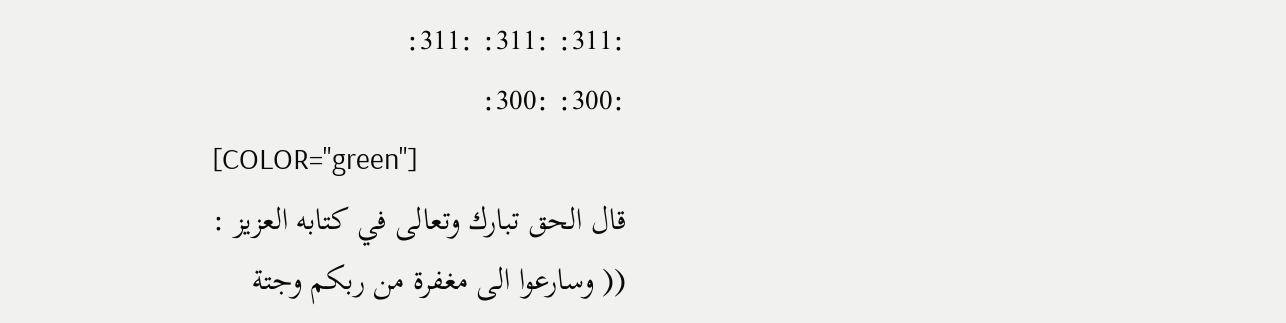:311: :311: :311:
:300: :300:
[COLOR="green"]
قال الحق تبارك وتعالى في كتابه العزيز :
(( وسارعوا الى مغفرة من ربكم وجتة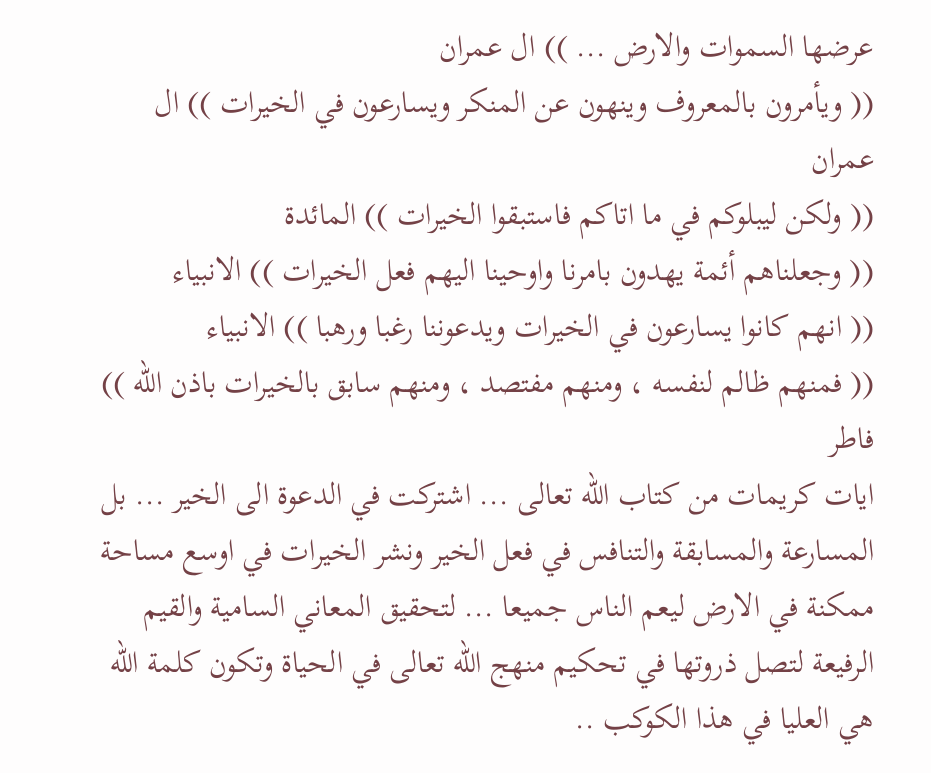عرضها السموات والارض ... )) ال عمران
(( ويأمرون بالمعروف وينهون عن المنكر ويسارعون في الخيرات )) ال عمران
(( ولكن ليبلوكم في ما اتاكم فاستبقوا الخيرات )) المائدة
(( وجعلناهم أئمة يهدون بامرنا واوحينا اليهم فعل الخيرات )) الانبياء
(( انهم كانوا يسارعون في الخيرات ويدعوننا رغبا ورهبا )) الانبياء
(( فمنهم ظالم لنفسه ، ومنهم مفتصد ، ومنهم سابق بالخيرات باذن الله )) فاطر
ايات كريمات من كتاب الله تعالى ... اشتركت في الدعوة الى الخير ... بل المسارعة والمسابقة والتنافس في فعل الخير ونشر الخيرات في اوسع مساحة ممكنة في الارض ليعم الناس جميعا ... لتحقيق المعاني السامية والقيم الرفيعة لتصل ذروتها في تحكيم منهج الله تعالى في الحياة وتكون كلمة الله هي العليا في هذا الكوكب ..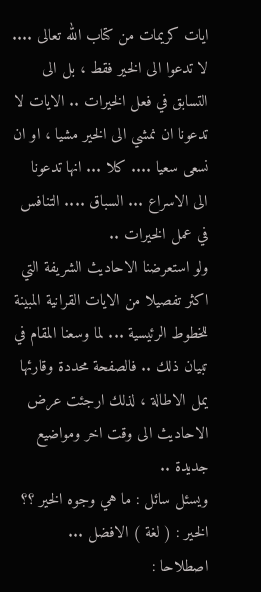ايات كريمات من كتاب الله تعالى .... لا تدعوا الى الخير فقط ، بل الى التسابق في فعل الخيرات .. الايات لا تدعونا ان نمشي الى الخير مشيا ، او ان نسعى سعيا .... كلا ... انها تدعونا الى الاسراع ... السباق .... التنافس في عمل الخيرات ..
ولو استعرضنا الاحاديث الشريفة التي اكثر تفصيلا من الايات القرانية المبينة للخطوط الرئيسية ... لما وسعنا المقام في تبيان ذلك .. فالصفحة محددة وقارئها يمل الاطالة ، لذلك ارجئت عرض الاحاديث الى وقت اخر ومواضيع جديدة ..
ويسئل سائل : ما هي وجوه الخير ؟؟
الخير : ( لغة ) الافضل ...
اصطلاحا :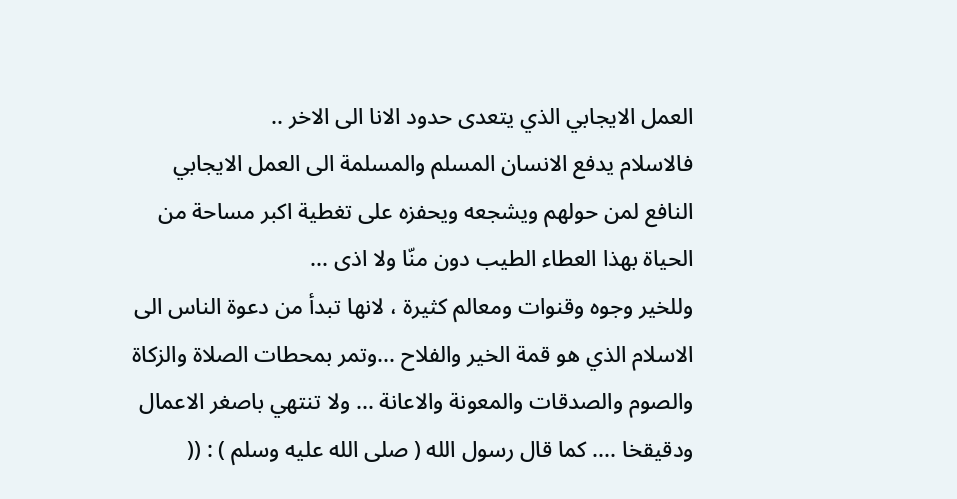العمل الايجابي الذي يتعدى حدود الانا الى الاخر ..
فالاسلام يدفع الانسان المسلم والمسلمة الى العمل الايجابي النافع لمن حولهم ويشجعه ويحفزه على تغطية اكبر مساحة من الحياة بهذا العطاء الطيب دون منّا ولا اذى ...
وللخير وجوه وقنوات ومعالم كثيرة ، لانها تبدأ من دعوة الناس الى الاسلام الذي هو قمة الخير والفلاح ...وتمر بمحطات الصلاة والزكاة والصوم والصدقات والمعونة والاعانة ... ولا تنتهي باصغر الاعمال ودقيقخا .... كما قال رسول الله ( صلى الله عليه وسلم ) : ((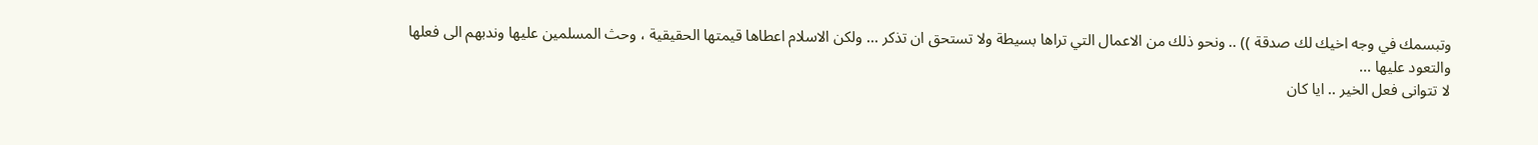وتبسمك في وجه اخيك لك صدقة )) .. ونحو ذلك من الاعمال التي تراها بسيطة ولا تستحق ان تذكر ... ولكن الاسلام اعطاها قيمتها الحقيقية ، وحث المسلمين عليها وندبهم الى فعلها والتعود عليها ...
لا تتوانى فعل الخير .. ايا كان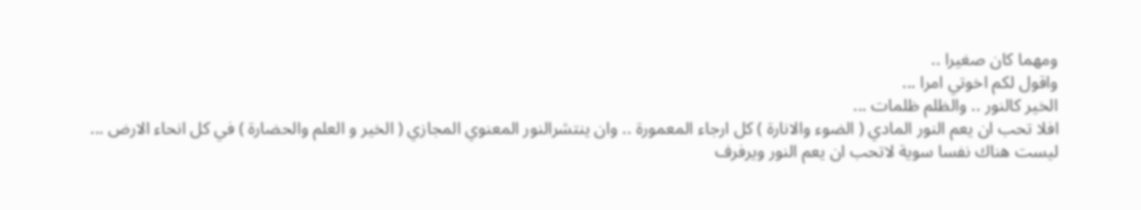ومهما كان صغيرا ..
واقول لكم اخوتي امرا ...
الخير كالنور .. والظلم ظلمات ...
افلا تحب ان يعم النور المادي ( الضوء والانارة ) كل ارجاء المعمورة .. وان ينتشرالنور المعنوي المجازي ( الخير و العلم والحضارة ) في كل انحاء الارض ...
ليست هناك نفسا سوية لاتحب ان يعم النور ويرفرف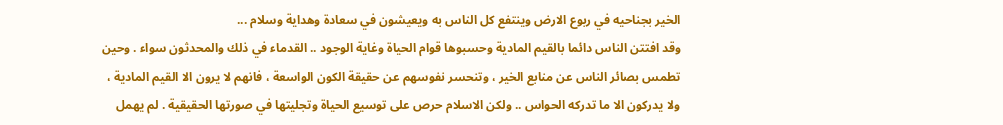الخير بجناحيه في ربوع الارض وينتفع كل الناس به ويعيشون في سعادة وهداية وسلام ...
وقد افتتن الناس دائما بالقيم المادية وحسبوها قوام الحياة وغاية الوجود .. القدماء في ذلك والمحدثون سواء . وحين تطمس بصائر الناس عن منابع الخير ، وتنحسر نفوسهم عن حقيقة الكون الواسعة ، فانهم لا يرون الا القيم المادية ، ولا يدركون الا ما تدركه الحواس .. ولكن الاسلام حرص على توسيع الحياة وتجليتها في صورتها الحقيقية . لم يهمل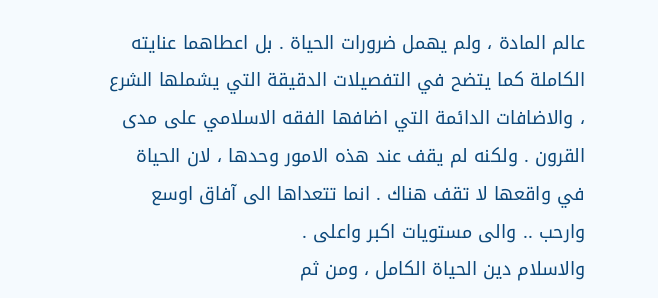عالم المادة ، ولم يهمل ضرورات الحياة . بل اعطاهما عنايته الكاملة كما يتضح في التفصيلات الدقيقة التي يشملها الشرع ، والاضافات الدائمة التي اضافها الفقه الاسلامي على مدى القرون . ولكنه لم يقف عند هذه الامور وحدها ، لان الحياة في واقعها لا تقف هناك . انما تتعداها الى آفاق اوسع وارحب .. والى مستويات اكبر واعلى .
والاسلام دين الحياة الكامل ، ومن ثم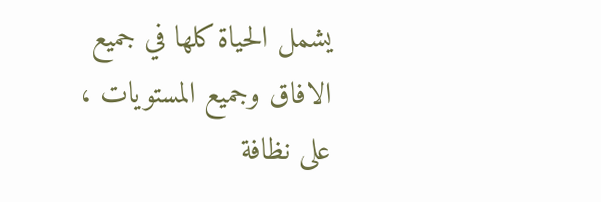يشمل الحياة كلها في جميع الافاق وجميع المستويات ، على نظافة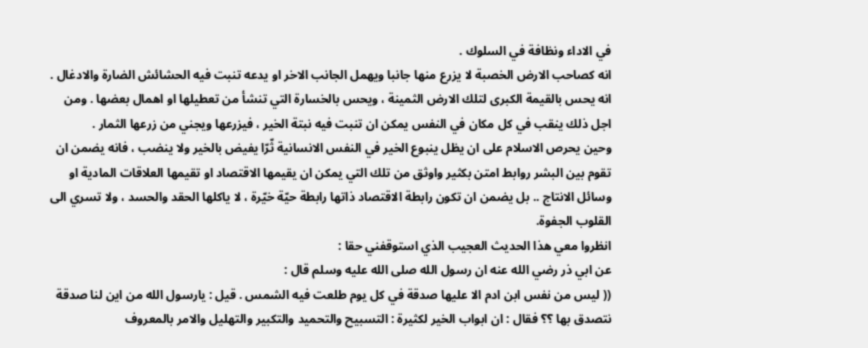في الاداء ونظافة في السلوك .
انه كصاحب الارض الخصبة لا يزرع منها جانبا ويهمل الجانب الاخر او يدعه تنبت فيه الحشائش الضارة والادغال . انه يحس بالقيمة الكبرى لتلك الارض الثمينة ، ويحس بالخسارة التي تنشأ من تعطيلها او اهمال بعضها . ومن اجل ذلك ينقب في كل مكان في النفس يمكن ان تنبت فيه نبتة الخير ، فيزرعها ويجني من زرعها الثمار .
وحين يحرص الاسلام على ان يظل ينبوع الخير في النفس الانسانية ثّرّا يفيض بالخير ولا ينضب ، فانه يضمن ان تقوم بين البشر روابط امتن بكثير واوثق من تلك التي يمكن ان يقيمها الاقتصاد او تقيمها العلاقات المادية او وسائل الانتاج .. بل يضمن ان تكون رابطة الاقتصاد ذاتها رابطة حيّة خيّرة ، لا ياكلها الحقد والحسد ، ولا تسري الى القلوب الجفوة.
انظروا معي هذا الحديث العجيب الذي استوقفني حقا :
عن ابي ذر رضي الله عنه ان رسول الله صلى الله عليه وسلم قال :
(( ليس من نفس ابن ادم الا عليها صدقة في كل يوم طلعت فيه الشمس . قيل : يارسول الله من اين لنا صدقة نتصدق بها ؟؟ فقال : ان ابواب الخير لكثيرة : التسبيح والتحميد والتكبير والتهليل والامر بالمعروف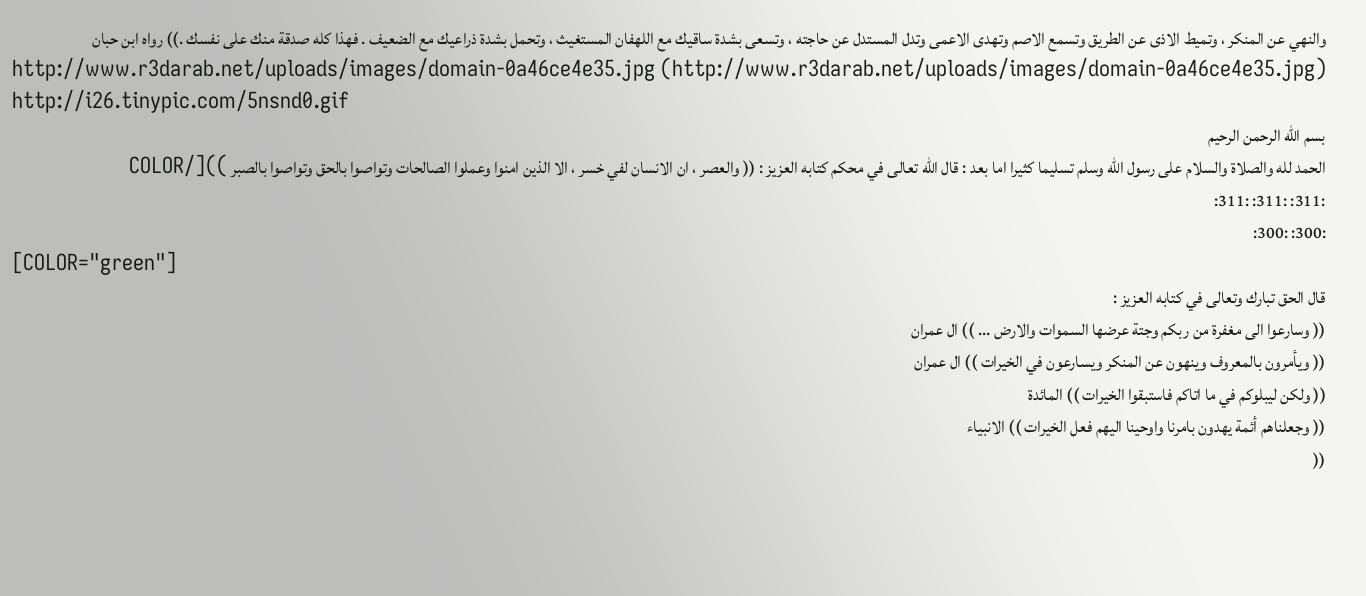والنهي عن المنكر ، وتميط الاذى عن الطريق وتسمع الاصم وتهدى الاعمى وتدل المستدل عن حاجته ، وتسعى بشدة ساقيك مع اللهفان المستغيث ، وتحمل بشدة ذراعيك مع الضعيف . فهذا كله صدقة منك على نفسك .)) رواه ابن حبان
http://www.r3darab.net/uploads/images/domain-0a46ce4e35.jpg (http://www.r3darab.net/uploads/images/domain-0a46ce4e35.jpg)
http://i26.tinypic.com/5nsnd0.gif
بسم الله الرحمن الرحيم
الحمد لله والصلاة والسلام على رسول الله وسلم تسليما كثيرا اما بعد : قال الله تعالى في محكم كتابه العزيز : (( والعصر ، ان الانسان لفي خسر ، الا الذين امنوا وعملوا الصالحات وتواصوا بالحق وتواصوا بالصبر ))[/COLOR
:311: :311: :311:
:300: :300:
[COLOR="green"]
قال الحق تبارك وتعالى في كتابه العزيز :
(( وسارعوا الى مغفرة من ربكم وجتة عرضها السموات والارض ... )) ال عمران
(( ويأمرون بالمعروف وينهون عن المنكر ويسارعون في الخيرات )) ال عمران
(( ولكن ليبلوكم في ما اتاكم فاستبقوا الخيرات )) المائدة
(( وجعلناهم أئمة يهدون بامرنا واوحينا اليهم فعل الخيرات )) الانبياء
((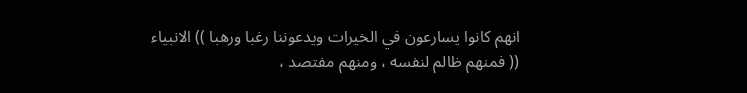انهم كانوا يسارعون في الخيرات ويدعوننا رغبا ورهبا )) الانبياء
(( فمنهم ظالم لنفسه ، ومنهم مفتصد ،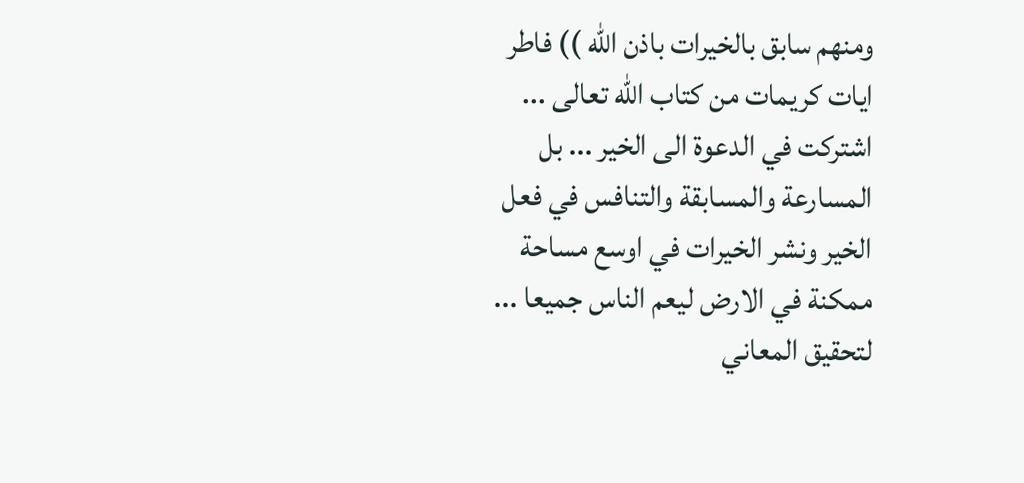ومنهم سابق بالخيرات باذن الله )) فاطر
ايات كريمات من كتاب الله تعالى ... اشتركت في الدعوة الى الخير ... بل المسارعة والمسابقة والتنافس في فعل الخير ونشر الخيرات في اوسع مساحة ممكنة في الارض ليعم الناس جميعا ... لتحقيق المعاني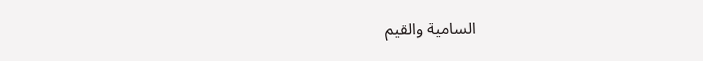السامية والقيم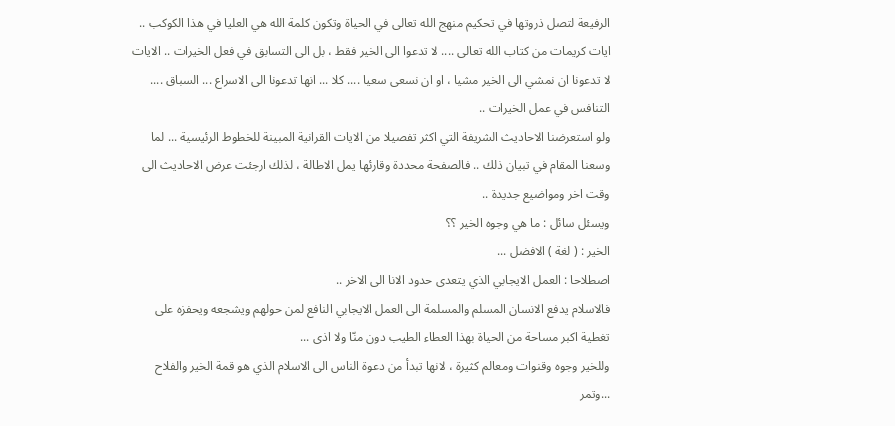الرفيعة لتصل ذروتها في تحكيم منهج الله تعالى في الحياة وتكون كلمة الله هي العليا في هذا الكوكب ..
ايات كريمات من كتاب الله تعالى .... لا تدعوا الى الخير فقط ، بل الى التسابق في فعل الخيرات .. الايات لا تدعونا ان نمشي الى الخير مشيا ، او ان نسعى سعيا .... كلا ... انها تدعونا الى الاسراع ... السباق .... التنافس في عمل الخيرات ..
ولو استعرضنا الاحاديث الشريفة التي اكثر تفصيلا من الايات القرانية المبينة للخطوط الرئيسية ... لما وسعنا المقام في تبيان ذلك .. فالصفحة محددة وقارئها يمل الاطالة ، لذلك ارجئت عرض الاحاديث الى وقت اخر ومواضيع جديدة ..
ويسئل سائل : ما هي وجوه الخير ؟؟
الخير : ( لغة ) الافضل ...
اصطلاحا : العمل الايجابي الذي يتعدى حدود الانا الى الاخر ..
فالاسلام يدفع الانسان المسلم والمسلمة الى العمل الايجابي النافع لمن حولهم ويشجعه ويحفزه على تغطية اكبر مساحة من الحياة بهذا العطاء الطيب دون منّا ولا اذى ...
وللخير وجوه وقنوات ومعالم كثيرة ، لانها تبدأ من دعوة الناس الى الاسلام الذي هو قمة الخير والفلاح ...وتمر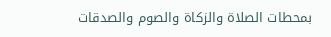بمحطات الصلاة والزكاة والصوم والصدقات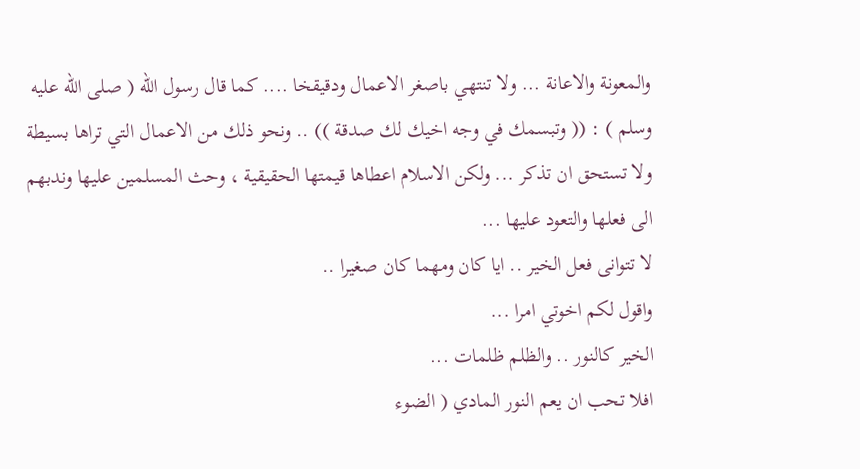والمعونة والاعانة ... ولا تنتهي باصغر الاعمال ودقيقخا .... كما قال رسول الله ( صلى الله عليه وسلم ) : (( وتبسمك في وجه اخيك لك صدقة )) .. ونحو ذلك من الاعمال التي تراها بسيطة ولا تستحق ان تذكر ... ولكن الاسلام اعطاها قيمتها الحقيقية ، وحث المسلمين عليها وندبهم الى فعلها والتعود عليها ...
لا تتوانى فعل الخير .. ايا كان ومهما كان صغيرا ..
واقول لكم اخوتي امرا ...
الخير كالنور .. والظلم ظلمات ...
افلا تحب ان يعم النور المادي ( الضوء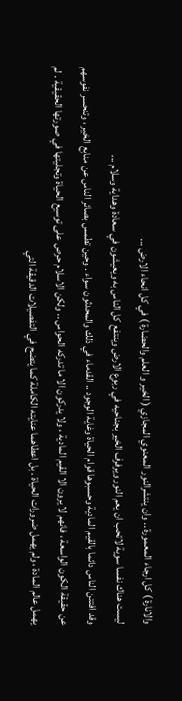والانارة ) كل ارجاء المعمورة .. وان ينتشرالنور المعنوي المجازي ( الخير و العلم والحضارة ) في كل انحاء الارض ...
ليست هناك نفسا سوية لاتحب ان يعم النور ويرفرف الخير بجناحيه في ربوع الارض وينتفع كل الناس به ويعيشون في سعادة وهداية وسلام ...
وقد افتتن الناس دائما بالقيم المادية وحسبوها قوام الحياة وغاية الوجود .. القدماء في ذلك والمحدثون سواء . وحين تطمس بصائر الناس عن منابع الخير ، وتنحسر نفوسهم عن حقيقة الكون الواسعة ، فانهم لا يرون الا القيم المادية ، ولا يدركون الا ما تدركه الحواس .. ولكن الاسلام حرص على توسيع الحياة وتجليتها في صورتها الحقيقية . لم يهمل عالم المادة ، ولم يهمل ضرورات الحياة . بل اعطاهما عنايته الكاملة كما يتضح في التفصيلات الدقيقة التي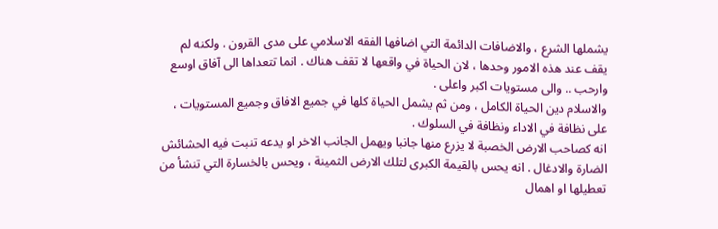يشملها الشرع ، والاضافات الدائمة التي اضافها الفقه الاسلامي على مدى القرون . ولكنه لم يقف عند هذه الامور وحدها ، لان الحياة في واقعها لا تقف هناك . انما تتعداها الى آفاق اوسع وارحب .. والى مستويات اكبر واعلى .
والاسلام دين الحياة الكامل ، ومن ثم يشمل الحياة كلها في جميع الافاق وجميع المستويات ، على نظافة في الاداء ونظافة في السلوك .
انه كصاحب الارض الخصبة لا يزرع منها جانبا ويهمل الجانب الاخر او يدعه تنبت فيه الحشائش الضارة والادغال . انه يحس بالقيمة الكبرى لتلك الارض الثمينة ، ويحس بالخسارة التي تنشأ من تعطيلها او اهمال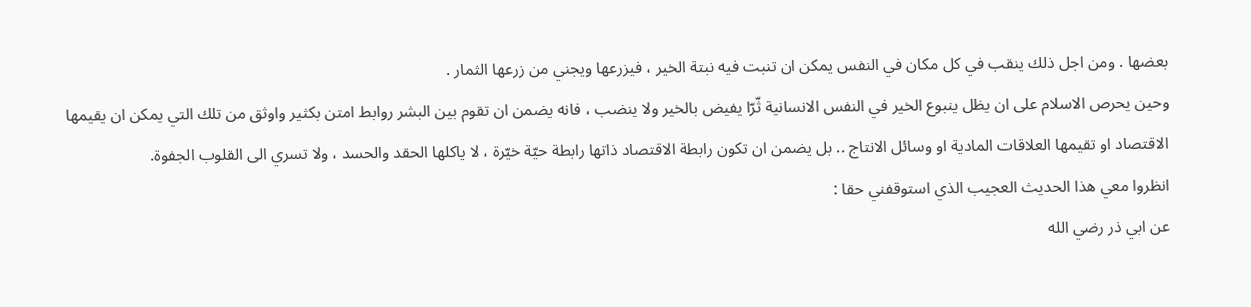بعضها . ومن اجل ذلك ينقب في كل مكان في النفس يمكن ان تنبت فيه نبتة الخير ، فيزرعها ويجني من زرعها الثمار .
وحين يحرص الاسلام على ان يظل ينبوع الخير في النفس الانسانية ثّرّا يفيض بالخير ولا ينضب ، فانه يضمن ان تقوم بين البشر روابط امتن بكثير واوثق من تلك التي يمكن ان يقيمها الاقتصاد او تقيمها العلاقات المادية او وسائل الانتاج .. بل يضمن ان تكون رابطة الاقتصاد ذاتها رابطة حيّة خيّرة ، لا ياكلها الحقد والحسد ، ولا تسري الى القلوب الجفوة.
انظروا معي هذا الحديث العجيب الذي استوقفني حقا :
عن ابي ذر رضي الله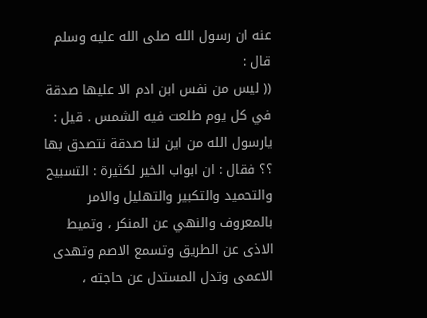عنه ان رسول الله صلى الله عليه وسلم قال :
(( ليس من نفس ابن ادم الا عليها صدقة في كل يوم طلعت فيه الشمس . قيل : يارسول الله من اين لنا صدقة نتصدق بها ؟؟ فقال : ان ابواب الخير لكثيرة : التسبيح والتحميد والتكبير والتهليل والامر بالمعروف والنهي عن المنكر ، وتميط الاذى عن الطريق وتسمع الاصم وتهدى الاعمى وتدل المستدل عن حاجته ،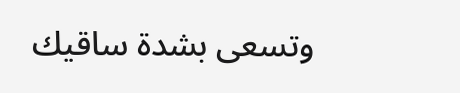وتسعى بشدة ساقيك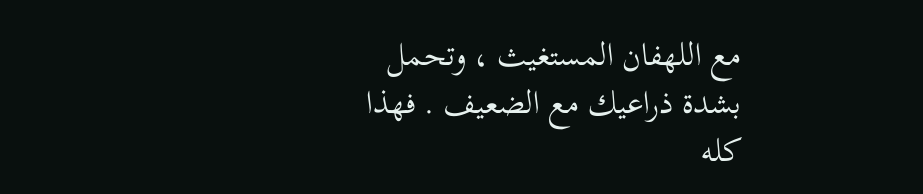مع اللهفان المستغيث ، وتحمل بشدة ذراعيك مع الضعيف . فهذا كله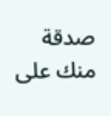صدقة منك على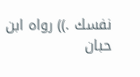نفسك .)) رواه ابن حبان